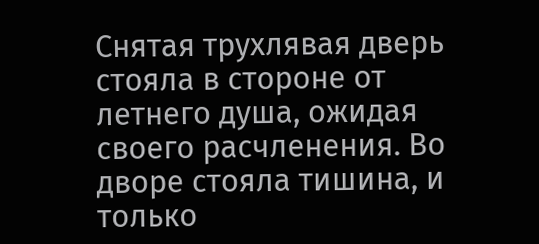Снятая трухлявая дверь стояла в стороне от летнего душа, ожидая своего расчленения. Во дворе стояла тишина, и только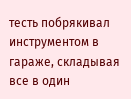тесть побрякивал инструментом в гараже, складывая все в один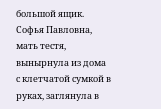большой ящик. Софья Павловна, мать тестя, вынырнула из дома с клетчатой сумкой в руках, заглянула в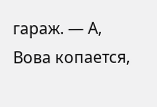гараж. — А, Вова копается,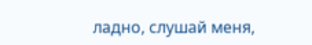ладно, слушай меня,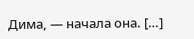Дима, — начала она. […]